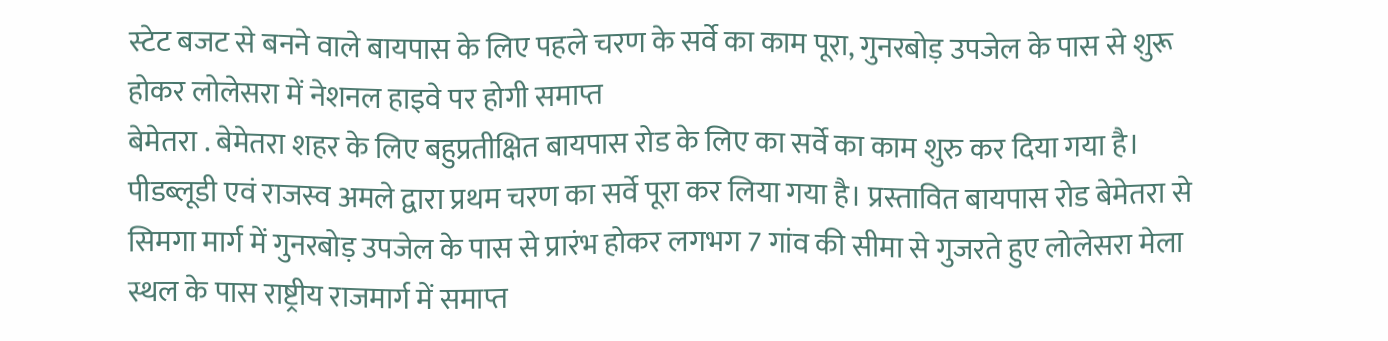स्टेट बजट से बनने वाले बायपास के लिए पहले चरण के सर्वे का काम पूरा, गुनरबोड़ उपजेल के पास से शुरू होकर लोलेसरा में नेशनल हाइवे पर होगी समाप्त
बेमेतरा . बेमेतरा शहर के लिए बहुप्रतीक्षित बायपास रोड के लिए का सर्वे का काम शुरु कर दिया गया है। पीडब्लूडी एवं राजस्व अमले द्वारा प्रथम चरण का सर्वे पूरा कर लिया गया है। प्रस्तावित बायपास रोड बेमेतरा से सिमगा मार्ग में गुनरबोड़ उपजेल के पास से प्रारंभ होकर लगभग 7 गांव की सीमा से गुजरते हुए लोलेसरा मेला स्थल के पास राष्ट्रीय राजमार्ग में समाप्त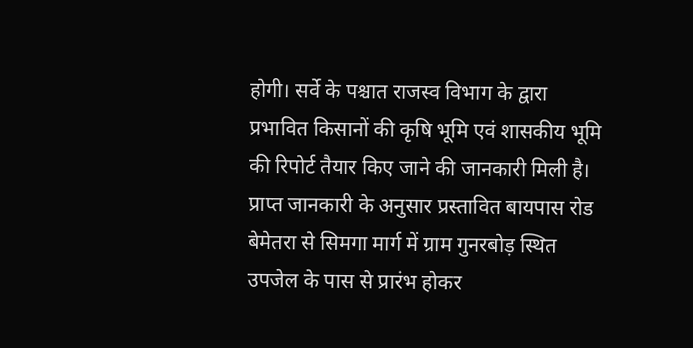होगी। सर्वे के पश्चात राजस्व विभाग के द्वारा प्रभावित किसानों की कृषि भूमि एवं शासकीय भूमि की रिपोर्ट तैयार किए जाने की जानकारी मिली है। प्राप्त जानकारी के अनुसार प्रस्तावित बायपास रोड बेमेतरा से सिमगा मार्ग में ग्राम गुनरबोड़ स्थित उपजेल के पास से प्रारंभ होकर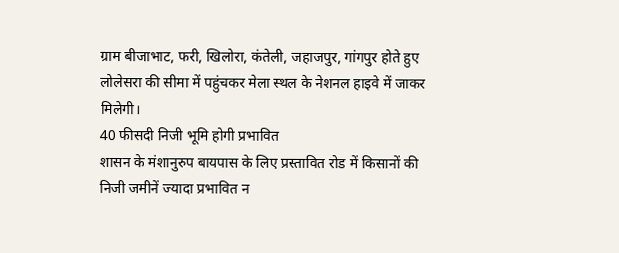ग्राम बीजाभाट, फरी, खिलोरा, कंतेली, जहाजपुर, गांगपुर होते हुए लोलेसरा की सीमा में पहुंचकर मेला स्थल के नेशनल हाइवे में जाकर मिलेगी।
40 फीसदी निजी भूमि होगी प्रभावित
शासन के मंशानुरुप बायपास के लिए प्रस्तावित रोड में किसानों की निजी जमीनें ज्यादा प्रभावित न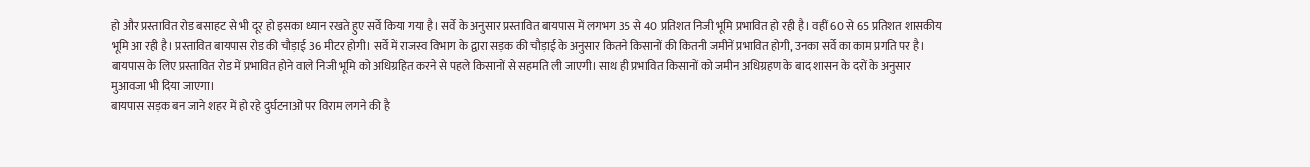हो और प्रस्तावित रोड बसाहट से भी दूर हो इसका ध्यान रखते हुए सर्वे किया गया है। सर्वे के अनुसार प्रस्तावित बायपास में लगभग 35 से 40 प्रतिशत निजी भूमि प्रभावित हो रही है। वहीं 60 से 65 प्रतिशत शासकीय भूमि आ रही है। प्रस्तावित बायपास रोड की चौड़ाई 36 मीटर होगी। सर्वे में राजस्व विभाग के द्वारा सड़क की चौड़ाई के अनुसार कितने किसानों की कितनी जमीनें प्रभावित होगी, उनका सर्वे का काम प्रगति पर है। बायपास के लिए प्रस्तावित रोड में प्रभावित होने वाले निजी भूमि को अधिग्रहित करने से पहले किसानों से सहमति ली जाएगी। साथ ही प्रभावित किसानों को जमीन अधिग्रहण के बाद शासन के दरों के अनुसार मुआवजा भी दिया जाएगा।
बायपास सड़क बन जाने शहर में हो रहे दुर्घटनाओं पर विराम लगने की है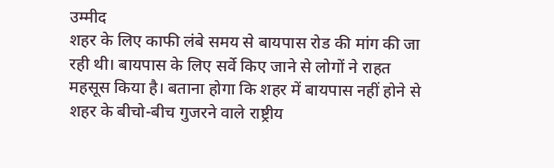उम्मीद
शहर के लिए काफी लंबे समय से बायपास रोड की मांग की जा रही थी। बायपास के लिए सर्वे किए जाने से लोगों ने राहत महसूस किया है। बताना होगा कि शहर में बायपास नहीं होने से शहर के बीचो-बीच गुजरने वाले राष्ट्रीय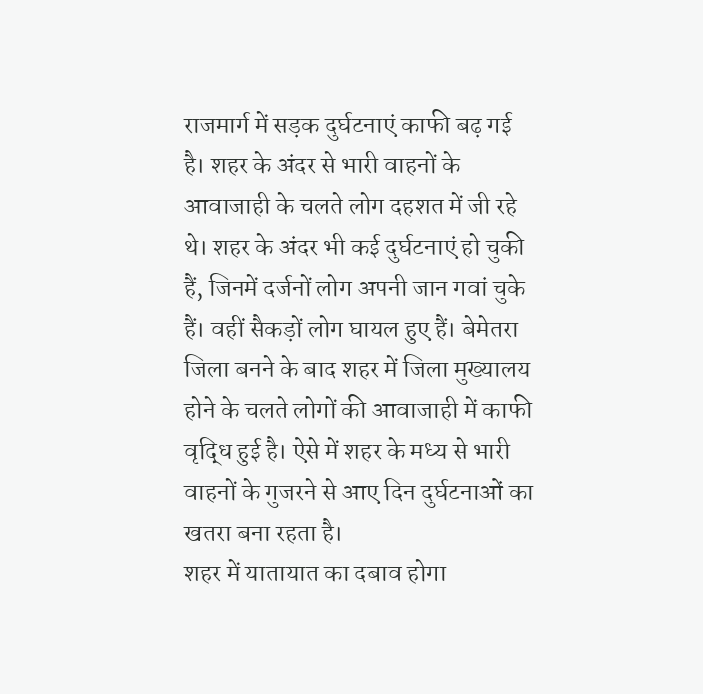राजमार्ग में सड़क दुर्घटनाएं काफी बढ़ गई है। शहर के अंदर से भारी वाहनों के आवाजाही के चलते लोग दहशत में जी रहे थे। शहर के अंदर भी कई दुर्घटनाएं हो चुकी हैं, जिनमें दर्जनों लोग अपनी जान गवां चुके हैं। वहीं सैकड़ों लोग घायल हुए हैं। बेमेतरा जिला बनने के बाद शहर में जिला मुख्यालय होने के चलते लोगों की आवाजाही में काफी वृद्धि हुई है। ऐसे में शहर के मध्य से भारी वाहनों के गुजरने से आए दिन दुर्घटनाओं का खतरा बना रहता है।
शहर में यातायात का दबाव होगा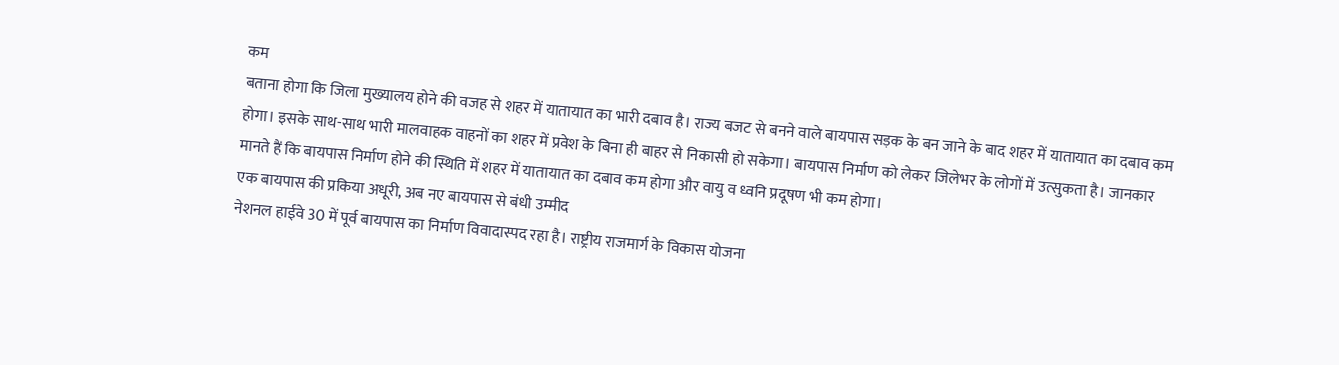कम
बताना होगा कि जिला मुख्यालय होने की वजह से शहर में यातायात का भारी दबाव है। राज्य बजट से बनने वाले बायपास सड़क के बन जाने के बाद शहर में यातायात का दबाव कम होगा। इसके साथ-साथ भारी मालवाहक वाहनों का शहर में प्रवेश के बिना ही बाहर से निकासी हो सकेगा। बायपास निर्माण को लेकर जिलेभर के लोगों में उत्सुकता है। जानकार मानते हैं कि बायपास निर्माण होने की स्थिति में शहर में यातायात का दबाव कम होगा और वायु व ध्वनि प्रदूषण भी कम होगा।
एक बायपास की प्रकिया अधूरी, अब नए बायपास से बंधी उम्मीद
नेशनल हाईवे 30 में पूर्व बायपास का निर्माण विवादास्पद रहा है। राष्ट्रीय राजमार्ग के विकास योजना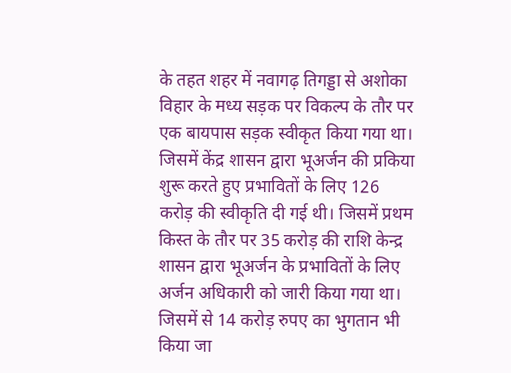के तहत शहर में नवागढ़ तिगड्डा से अशोका विहार के मध्य सड़क पर विकल्प के तौर पर एक बायपास सड़क स्वीकृत किया गया था। जिसमें केंद्र शासन द्वारा भूअर्जन की प्रकिया शुरू करते हुए प्रभावितों के लिए 126 करोड़ की स्वीकृति दी गई थी। जिसमें प्रथम किस्त के तौर पर 35 करोड़ की राशि केन्द्र शासन द्वारा भूअर्जन के प्रभावितों के लिए अर्जन अधिकारी को जारी किया गया था। जिसमें से 14 करोड़ रुपए का भुगतान भी किया जा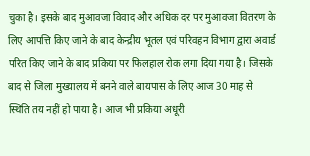चुका है। इसके बाद मुआवजा विवाद और अधिक दर पर मुआवजा वितरण के लिए आपत्ति किए जाने के बाद केन्द्रीय भूतल एवं परिवहन विभाग द्वारा अवार्ड परित किए जाने के बाद प्रकिया पर फिलहाल रोक लगा दिया गया है। जिसके बाद से जिला मुख्यालय में बनने वाले बायपास के लिए आज 30 माह से स्थिति तय नहीं हो पाया है। आज भी प्रकिया अधूरी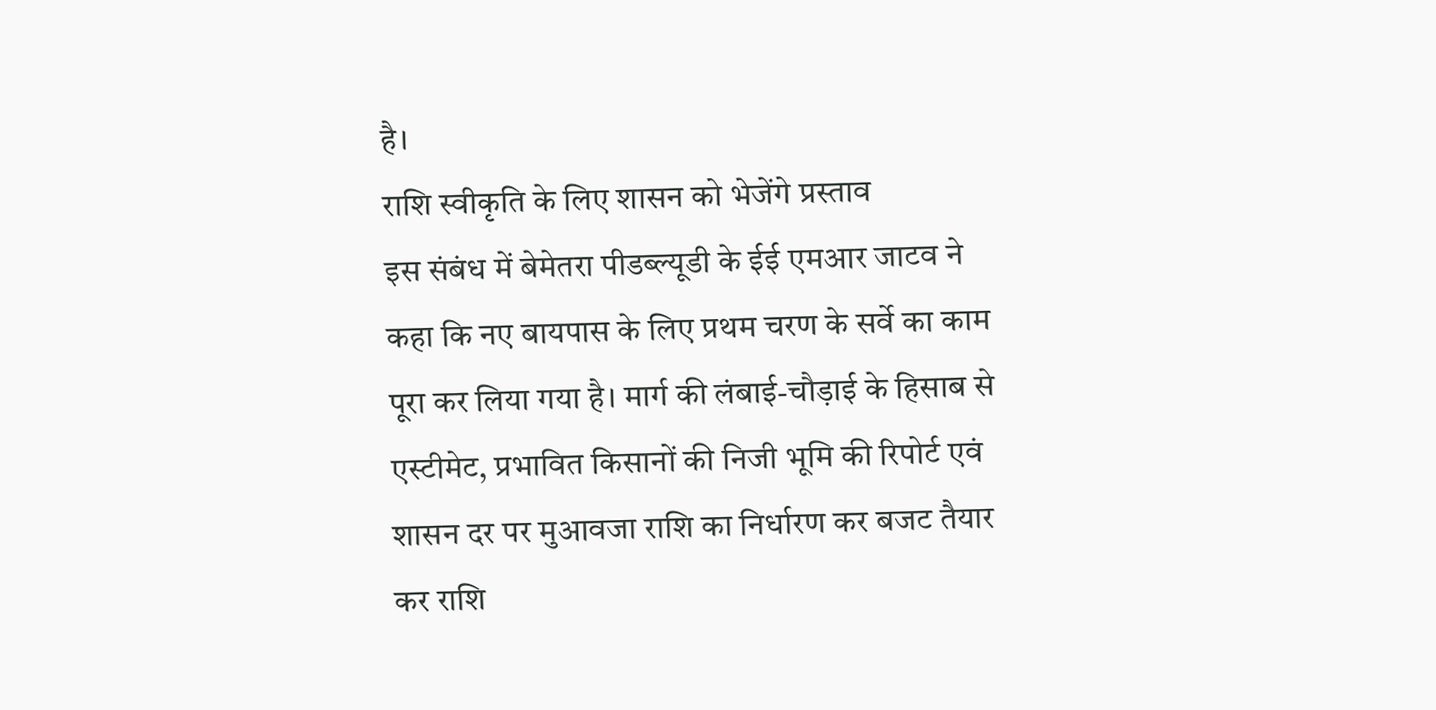है।
राशि स्वीकृति के लिए शासन को भेजेंगे प्रस्ताव
इस संबंध में बेमेतरा पीडब्ल्यूडी के ईई एमआर जाटव ने कहा कि नए बायपास के लिए प्रथम चरण के सर्वे का काम पूरा कर लिया गया है। मार्ग की लंबाई-चौड़ाई के हिसाब से एस्टीमेट, प्रभावित किसानों की निजी भूमि की रिपोर्ट एवं शासन दर पर मुआवजा राशि का निर्धारण कर बजट तैयार कर राशि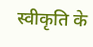स्वीकृति के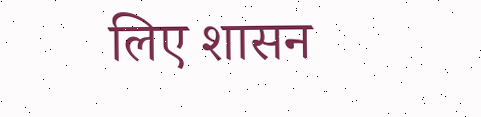लिए शासन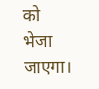को भेजा जाएगा।